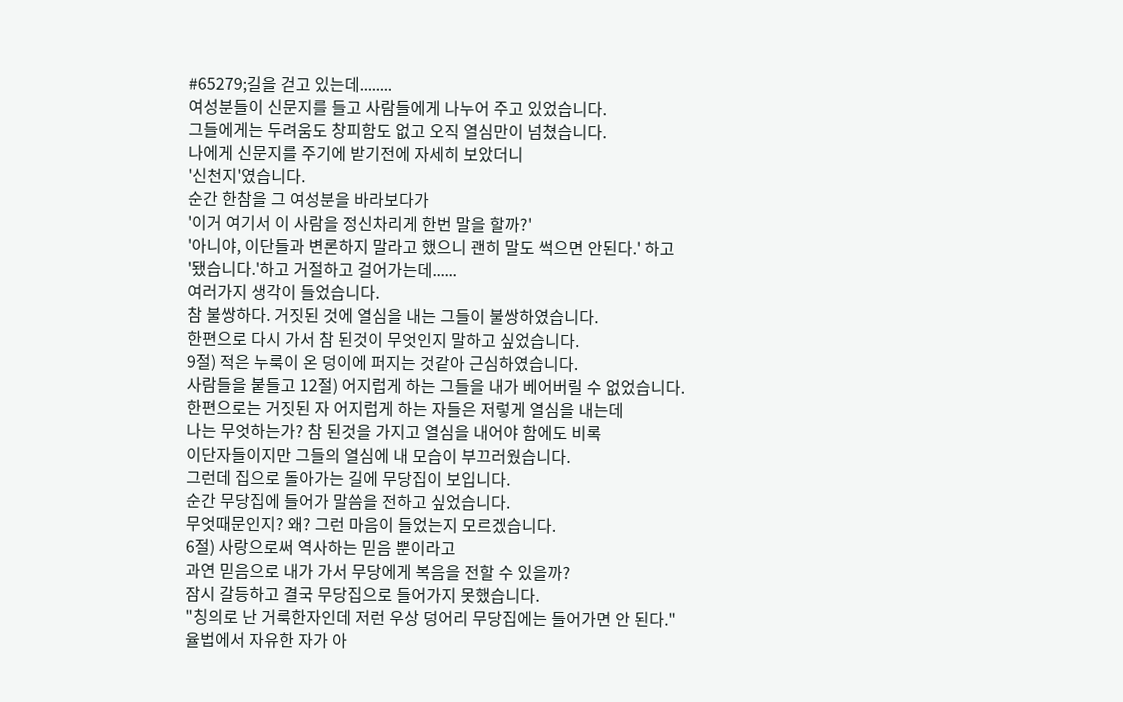#65279;길을 걷고 있는데........
여성분들이 신문지를 들고 사람들에게 나누어 주고 있었습니다.
그들에게는 두려움도 창피함도 없고 오직 열심만이 넘쳤습니다.
나에게 신문지를 주기에 받기전에 자세히 보았더니
'신천지'였습니다.
순간 한참을 그 여성분을 바라보다가
'이거 여기서 이 사람을 정신차리게 한번 말을 할까?'
'아니야, 이단들과 변론하지 말라고 했으니 괜히 말도 썩으면 안된다.' 하고
'됐습니다.'하고 거절하고 걸어가는데......
여러가지 생각이 들었습니다.
참 불쌍하다. 거짓된 것에 열심을 내는 그들이 불쌍하였습니다.
한편으로 다시 가서 참 된것이 무엇인지 말하고 싶었습니다.
9절) 적은 누룩이 온 덩이에 퍼지는 것같아 근심하였습니다.
사람들을 붙들고 12절) 어지럽게 하는 그들을 내가 베어버릴 수 없었습니다.
한편으로는 거짓된 자 어지럽게 하는 자들은 저렇게 열심을 내는데
나는 무엇하는가? 참 된것을 가지고 열심을 내어야 함에도 비록
이단자들이지만 그들의 열심에 내 모습이 부끄러웠습니다.
그런데 집으로 돌아가는 길에 무당집이 보입니다.
순간 무당집에 들어가 말씀을 전하고 싶었습니다.
무엇때문인지? 왜? 그런 마음이 들었는지 모르겠습니다.
6절) 사랑으로써 역사하는 믿음 뿐이라고
과연 믿음으로 내가 가서 무당에게 복음을 전할 수 있을까?
잠시 갈등하고 결국 무당집으로 들어가지 못했습니다.
"칭의로 난 거룩한자인데 저런 우상 덩어리 무당집에는 들어가면 안 된다."
율법에서 자유한 자가 아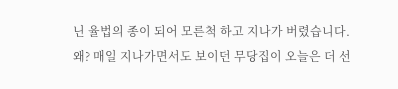닌 율법의 종이 되어 모른척 하고 지나가 버렸습니다.
왜? 매일 지나가면서도 보이던 무당집이 오늘은 더 선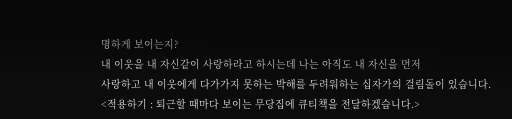명하게 보이는지?
내 이웃을 내 자신같이 사랑하라고 하시는데 나는 아직도 내 자신을 먼저
사랑하고 내 이웃에게 다가가지 못하는 박해를 두려워하는 십자가의 걸림돌이 있습니다.
<적용하기 : 퇴근할 때마다 보이는 무당집에 큐티책을 전달하겠습니다.>